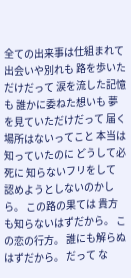全ての出来事は仕組まれて 出会いや別れも 路を歩いただけだって 涙を流した記憶も 誰かに委ねた想いも 夢を見ていただけだって 届く場所はないってこと 本当は知っていたのに どうして必死に 知らないフリをして 認めようとしないのかしら。 この路の果ては 貴方も知らないはずだから。 この恋の行方。 誰にも解らぬはずだから。 だって な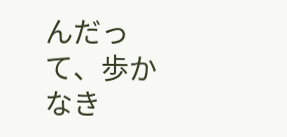んだって、歩かなき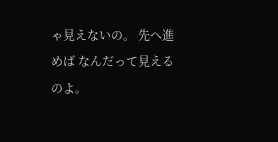ゃ見えないの。 先へ進めば なんだって見えるのよ。